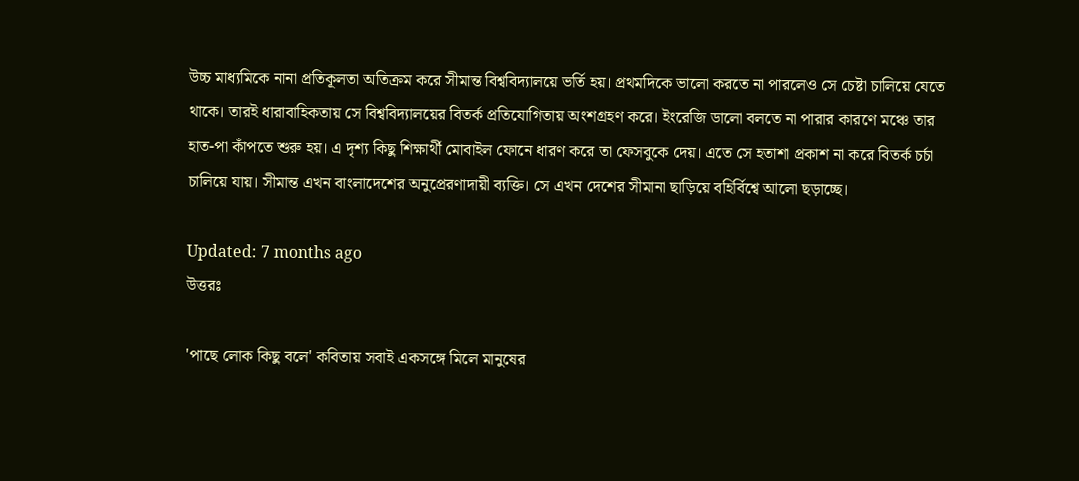উচ্চ মাধ্যমিকে নানা প্রতিকূলতা অতিক্রম করে সীমান্ত বিশ্ববিদ্যালয়ে ভর্তি হয়। প্রথমদিকে ভালো করতে না পারলেও সে চেষ্টা চালিয়ে যেতে থাকে। তারই ধারাবাহিকতায় সে বিশ্ববিদ্যালয়ের বিতর্ক প্রতিযোগিতায় অংশগ্রহণ করে। ইংরেজি ডালো বলতে না পারার কারণে মঞ্চে তার হাত-পা কাঁপতে শুরু হয়। এ দৃশ্য কিছু শিক্ষার্থী মোবাইল ফোনে ধারণ করে তা ফেসবুকে দেয়। এতে সে হতাশা প্রকাশ না করে বিতর্ক চর্চা চালিয়ে যায়। সীমান্ত এখন বাংলাদেশের অনুপ্রেরণাদায়ী ব্যক্তি। সে এখন দেশের সীমানা ছাড়িয়ে বহির্বিশ্বে আলো ছড়াচ্ছে।

Updated: 7 months ago
উত্তরঃ

'পাছে লোক কিছু বলে' কবিতায় সবাই একসঙ্গে মিলে মানুষের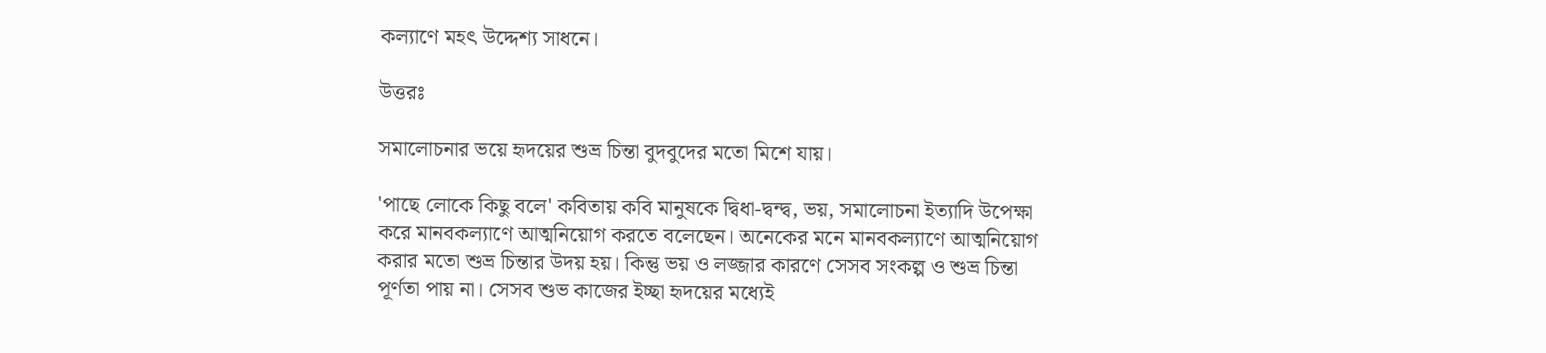কল্যাণে মহৎ উদ্দেশ্য সাধনে।

উত্তরঃ

সমালোচনার ভয়ে হৃদয়ের শুভ্র চিন্তা বুদবুদের মতো মিশে যায়।

'পাছে লোকে কিছু বলে' কবিতায় কবি মানুষকে দ্বিধা-দ্বন্দ্ব, ভয়, সমালোচনা ইত্যাদি উপেক্ষা করে মানবকল্যাণে আত্মনিয়োগ করতে বলেছেন। অনেকের মনে মানবকল্যাণে আত্মনিয়োগ করার মতো শুভ্র চিন্তার উদয় হয়। কিন্তু ভয় ও লজ্জার কারণে সেসব সংকল্প ও শুভ্র চিন্তা পূর্ণতা পায় না। সেসব শুভ কাজের ইচ্ছা হৃদয়ের মধ্যেই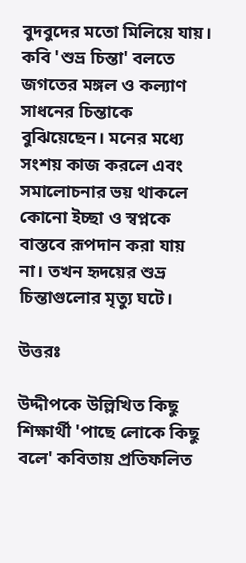বুদবুদের মতো মিলিয়ে যায়। কবি 'শুভ্র চিন্তা' বলতে জগতের মঙ্গল ও কল্যাণ সাধনের চিন্তাকে বুঝিয়েছেন। মনের মধ্যে সংশয় কাজ করলে এবং সমালোচনার ভয় থাকলে কোনো ইচ্ছা ও স্বপ্নকে বাস্তবে রূপদান করা যায় না। তখন হৃদয়ের শুভ্র চিন্তাগুলোর মৃত্যু ঘটে।

উত্তরঃ

উদ্দীপকে উল্লিখিত কিছু শিক্ষার্থী 'পাছে লোকে কিছু বলে' কবিতায় প্রতিফলিত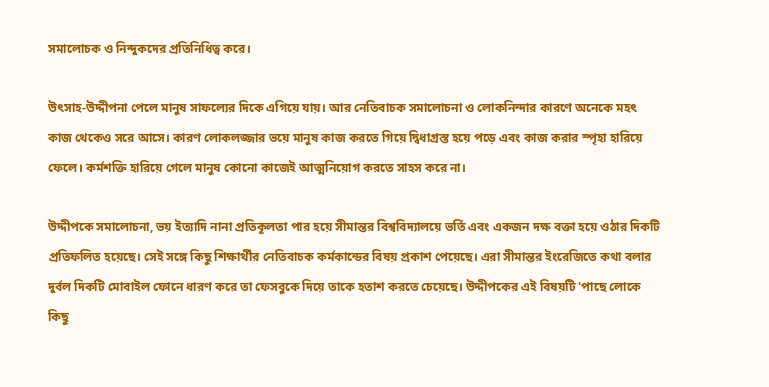সমালোচক ও নিন্দুকদের প্রতিনিধিত্ব করে।

উৎসাহ-উদ্দীপনা পেলে মানুষ সাফল্যের দিকে এগিয়ে যায়। আর নেতিবাচক সমালোচনা ও লোকনিন্দার কারণে অনেকে মহৎ কাজ থেকেও সরে আসে। কারণ লোকলজ্জার ভয়ে মানুষ কাজ করতে গিয়ে দ্বিধাগ্রস্ত হয়ে পড়ে এবং কাজ করার স্পৃহা হারিয়ে ফেলে। কর্মশক্তি হারিয়ে গেলে মানুষ কোনো কাজেই আত্মনিয়োগ করতে সাহস করে না।

উদ্দীপকে সমালোচনা, ভয় ইত্যাদি নানা প্রতিকূলতা পার হয়ে সীমান্তর বিশ্ববিদ্যালয়ে ভর্তি এবং একজন দক্ষ বক্তা হয়ে ওঠার দিকটি প্রতিফলিত হয়েছে। সেই সঙ্গে কিছু শিক্ষার্থীর নেতিবাচক কর্মকান্ডের বিষয় প্রকাশ পেয়েছে। এরা সীমান্তর ইংরেজিতে কথা বলার দুর্বল দিকটি মোবাইল ফোনে ধারণ করে তা ফেসবুকে দিয়ে তাকে হতাশ করতে চেয়েছে। উদ্দীপকের এই বিষয়টি 'পাছে লোকে কিছু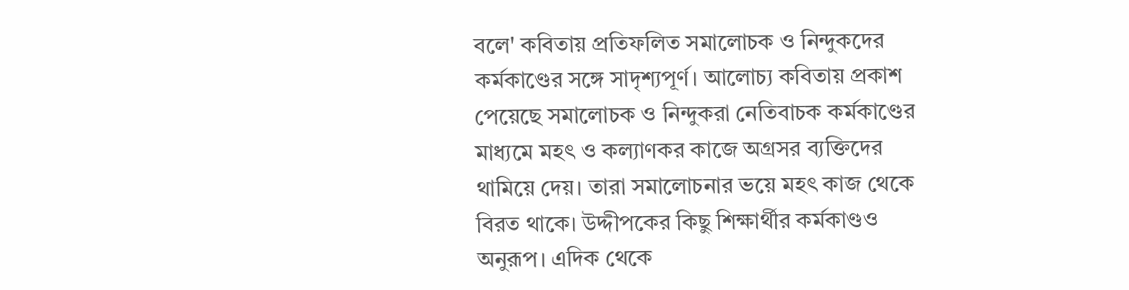বলে' কবিতায় প্রতিফলিত সমালোচক ও নিন্দুকদের কর্মকাণ্ডের সঙ্গে সাদৃশ্যপূর্ণ। আলোচ্য কবিতায় প্রকাশ পেয়েছে সমালোচক ও নিন্দুকরা নেতিবাচক কর্মকাণ্ডের মাধ্যমে মহৎ ও কল্যাণকর কাজে অগ্রসর ব্যক্তিদের থামিয়ে দেয়। তারা সমালোচনার ভয়ে মহৎ কাজ থেকে বিরত থাকে। উদ্দীপকের কিছু শিক্ষার্থীর কর্মকাণ্ডও অনুরূপ। এদিক থেকে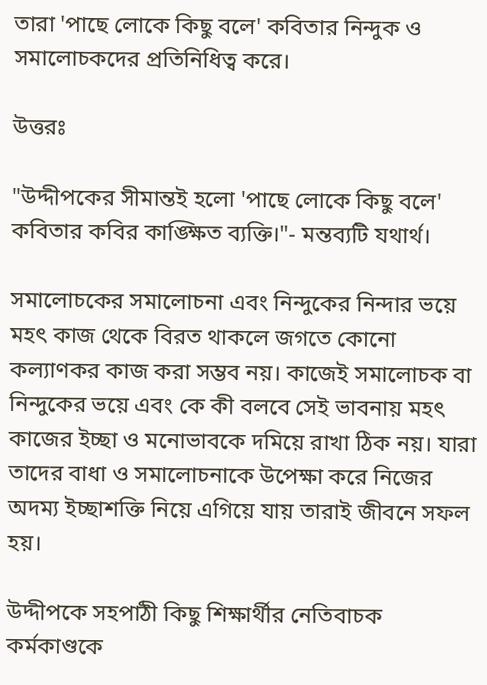তারা 'পাছে লোকে কিছু বলে' কবিতার নিন্দুক ও সমালোচকদের প্রতিনিধিত্ব করে।

উত্তরঃ

"উদ্দীপকের সীমান্তই হলো 'পাছে লোকে কিছু বলে' কবিতার কবির কাঙ্ক্ষিত ব্যক্তি।"- মন্তব্যটি যথার্থ।

সমালোচকের সমালোচনা এবং নিন্দুকের নিন্দার ভয়ে মহৎ কাজ থেকে বিরত থাকলে জগতে কোনো কল্যাণকর কাজ করা সম্ভব নয়। কাজেই সমালোচক বা নিন্দুকের ভয়ে এবং কে কী বলবে সেই ভাবনায় মহৎ কাজের ইচ্ছা ও মনোভাবকে দমিয়ে রাখা ঠিক নয়। যারা তাদের বাধা ও সমালোচনাকে উপেক্ষা করে নিজের অদম্য ইচ্ছাশক্তি নিয়ে এগিয়ে যায় তারাই জীবনে সফল হয়।

উদ্দীপকে সহপাঠী কিছু শিক্ষার্থীর নেতিবাচক কর্মকাণ্ডকে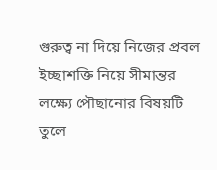গুরুত্ব না দিয়ে নিজের প্রবল ইচ্ছাশক্তি নিয়ে সীমান্তর লক্ষ্যে পৌছানোর বিষয়টি তুলে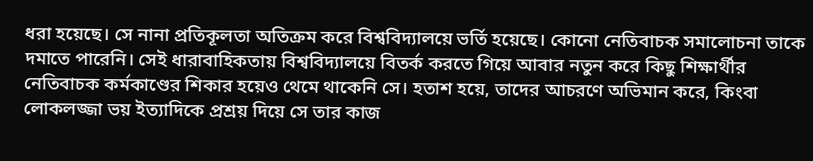ধরা হয়েছে। সে নানা প্রতিকূলতা অতিক্রম করে বিশ্ববিদ্যালয়ে ভর্তি হয়েছে। কোনো নেতিবাচক সমালোচনা তাকে দমাতে পারেনি। সেই ধারাবাহিকতায় বিশ্ববিদ্যালয়ে বিতর্ক করতে গিয়ে আবার নতুন করে কিছু শিক্ষার্থীর নেতিবাচক কর্মকাণ্ডের শিকার হয়েও থেমে থাকেনি সে। হতাশ হয়ে, তাদের আচরণে অভিমান করে, কিংবা লোকলজ্জা ভয় ইত্যাদিকে প্রশ্রয় দিয়ে সে তার কাজ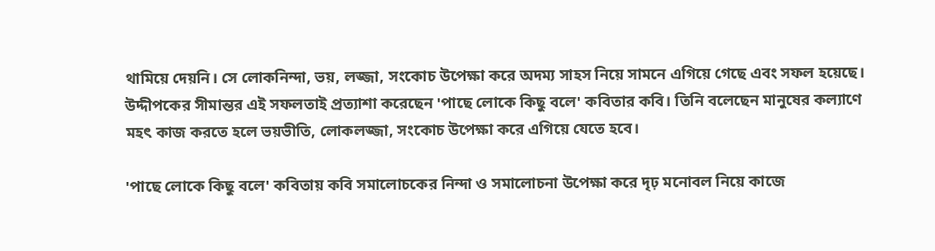থামিয়ে দেয়নি। সে লোকনিন্দা, ভয়, লজ্জা, সংকোচ উপেক্ষা করে অদম্য সাহস নিয়ে সামনে এগিয়ে গেছে এবং সফল হয়েছে। উদ্দীপকের সীমান্তর এই সফলতাই প্রত্যাশা করেছেন 'পাছে লোকে কিছু বলে' কবিতার কবি। তিনি বলেছেন মানুষের কল্যাণে মহৎ কাজ করতে হলে ভয়ভীতি, লোকলজ্জা, সংকোচ উপেক্ষা করে এগিয়ে যেতে হবে।

'পাছে লোকে কিছু বলে' কবিতায় কবি সমালোচকের নিন্দা ও সমালোচনা উপেক্ষা করে দৃঢ় মনোবল নিয়ে কাজে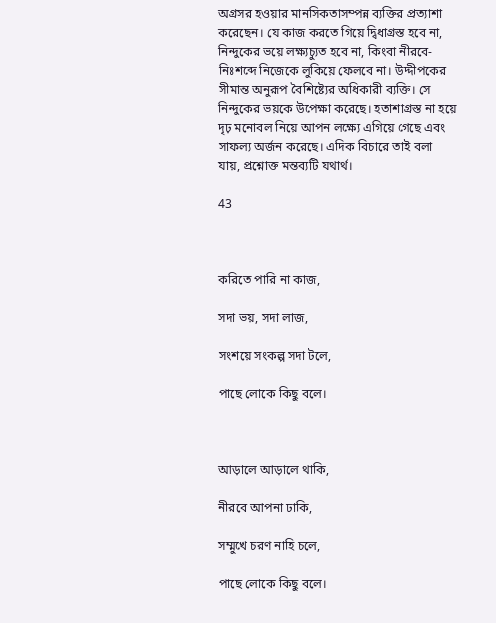অগ্রসর হওয়ার মানসিকতাসম্পন্ন ব্যক্তির প্রত্যাশা করেছেন। যে কাজ করতে গিয়ে দ্বিধাগ্রস্ত হবে না, নিন্দুকের ভয়ে লক্ষ্যচ্যুত হবে না, কিংবা নীরবে-নিঃশব্দে নিজেকে লুকিয়ে ফেলবে না। উদ্দীপকের সীমান্ত অনুরূপ বৈশিষ্ট্যের অধিকারী ব্যক্তি। সে নিন্দুকের ভয়কে উপেক্ষা করেছে। হতাশাগ্রস্ত না হয়ে দৃঢ় মনোবল নিয়ে আপন লক্ষ্যে এগিয়ে গেছে এবং সাফল্য অর্জন করেছে। এদিক বিচারে তাই বলা যায়, প্রশ্নোক্ত মন্তব্যটি যথার্থ।

43



করিতে পারি না কাজ,

সদা ভয়, সদা লাজ,

সংশয়ে সংকল্প সদা টলে,

পাছে লোকে কিছু বলে।



আড়ালে আড়ালে থাকি,

নীরবে আপনা ঢাকি,

সম্মুখে চরণ নাহি চলে,

পাছে লোকে কিছু বলে।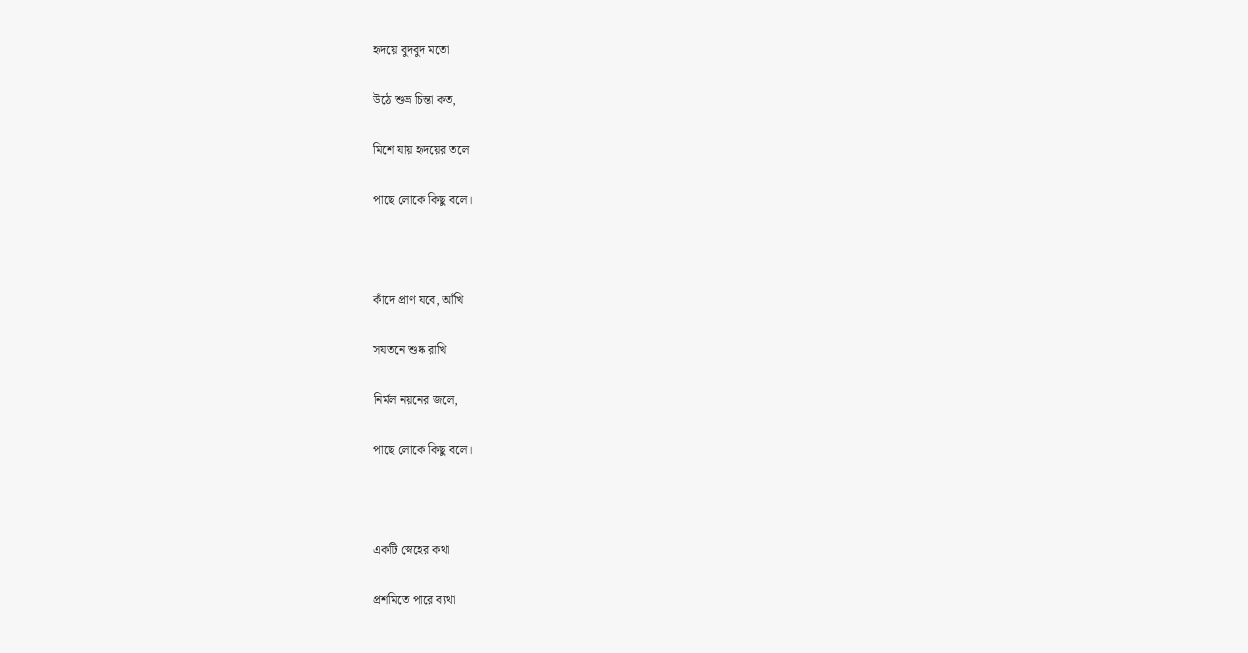হৃদয়ে বুদবুদ মতো

উঠে শুভ্র চিন্তা কত,

মিশে যায় হৃদয়ের তলে

পাছে লোকে কিছু বলে।



কাঁদে প্রাণ যবে, আঁখি

সযতনে শুষ্ক রাখি

নির্মল নয়নের জলে,

পাছে লোকে কিছু বলে।



একটি স্নেহের কথা

প্রশমিতে পারে ব্যথা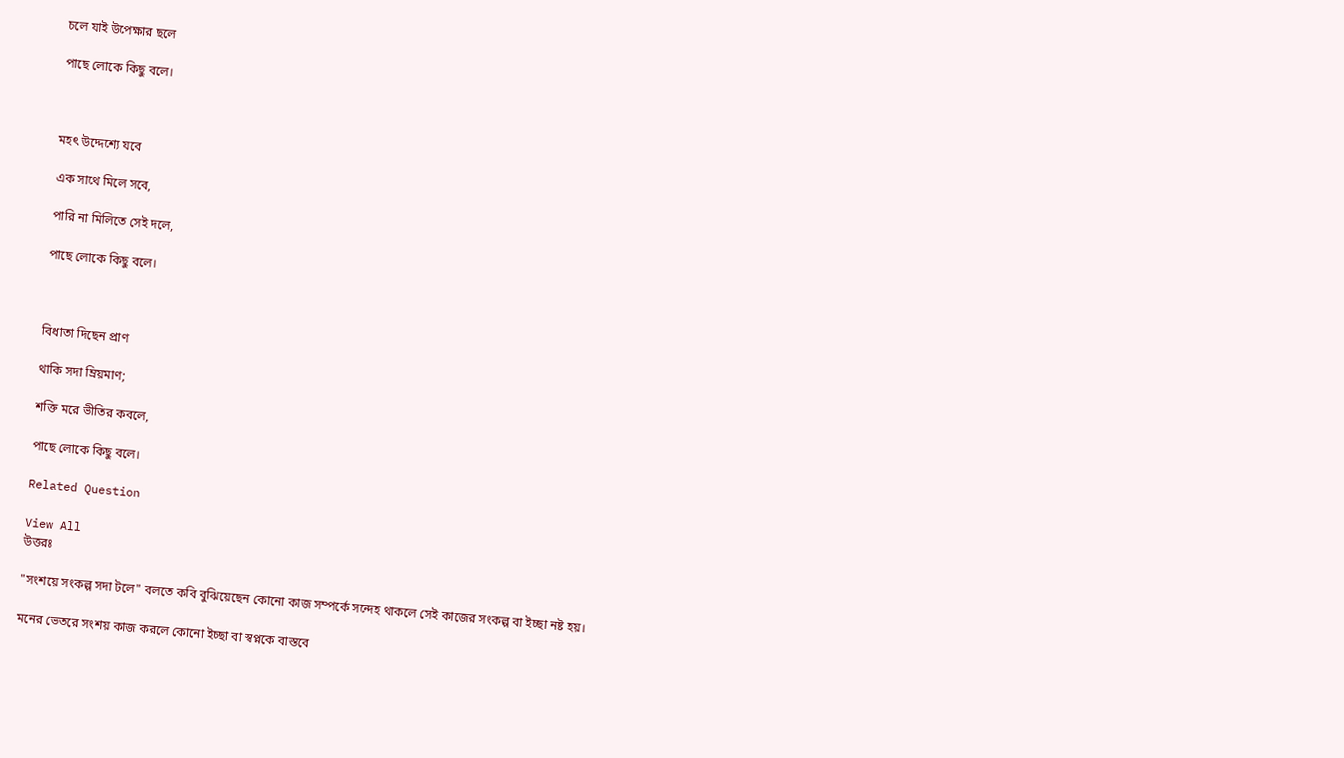চলে যাই উপেক্ষার ছলে

পাছে লোকে কিছু বলে।



মহৎ উদ্দেশ্যে যবে

এক সাথে মিলে সবে,

পারি না মিলিতে সেই দলে,

পাছে লোকে কিছু বলে।



বিধাতা দিছেন প্রাণ

থাকি সদা ম্রিয়মাণ;

শক্তি মরে ভীতির কবলে,

পাছে লোকে কিছু বলে।

Related Question

View All
উত্তরঃ

"সংশয়ে সংকল্প সদা টলে" বলতে কবি বুঝিয়েছেন কোনো কাজ সম্পর্কে সন্দেহ থাকলে সেই কাজের সংকল্প বা ইচ্ছা নষ্ট হয়।

মনের ভেতরে সংশয় কাজ করলে কোনো ইচ্ছা বা স্বপ্নকে বাস্তবে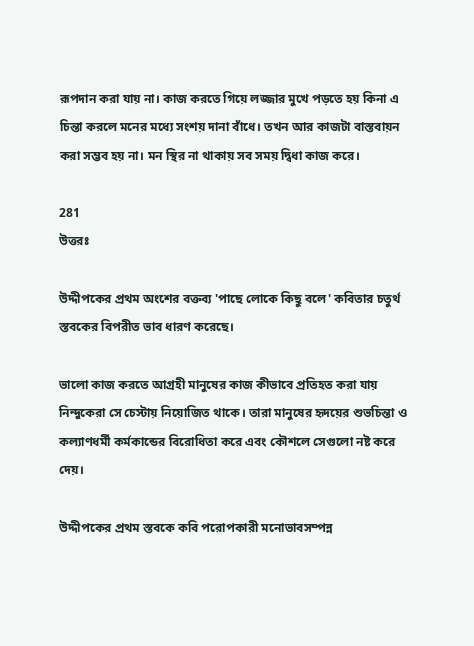রূপদান করা যায় না। কাজ করতে গিয়ে লজ্জার মুখে পড়তে হয় কিনা এ চিন্তা করলে মনের মধ্যে সংশয় দানা বাঁধে। তখন আর কাজটা বাস্তবায়ন করা সম্ভব হয় না। মন স্থির না থাকায় সব সময় দ্বিধা কাজ করে।

281
উত্তরঃ

উদ্দীপকের প্রথম অংশের বক্তব্য 'পাছে লোকে কিছু বলে' কবিতার চতুর্থ স্তবকের বিপরীত ভাব ধারণ করেছে।

ভালো কাজ করতে আগ্রহী মানুষের কাজ কীভাবে প্রতিহত করা যায় নিন্দুকেরা সে চেস্টায় নিয়োজিত থাকে। তারা মানুষের হৃদয়ের শুভচিন্তা ও কল্যাণধর্মী কর্মকান্ডের বিরোধিতা করে এবং কৌশলে সেগুলো নষ্ট করে দেয়।

উদ্দীপকের প্রথম স্তবকে কবি পরোপকারী মনোভাবসম্পন্ন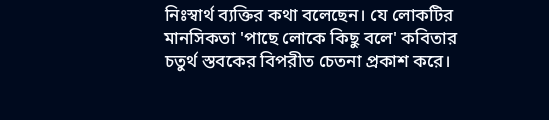নিঃস্বার্থ ব্যক্তির কথা বলেছেন। যে লোকটির মানসিকতা 'পাছে লোকে কিছু বলে' কবিতার চতুর্থ স্তবকের বিপরীত চেতনা প্রকাশ করে।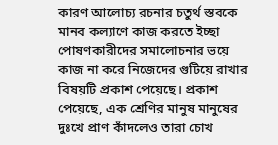কারণ আলোচ্য রচনার চতুর্থ স্তবকে মানব কল্যাণে কাজ করতে ইচ্ছা পোষণকারীদের সমালোচনার ভয়ে কাজ না করে নিজেদের গুটিয়ে রাখার বিষয়টি প্রকাশ পেয়েছে। প্রকাশ পেয়েছে, এক শ্রেণির মানুষ মানুষের দুঃখে প্রাণ কাঁদলেও তারা চোখ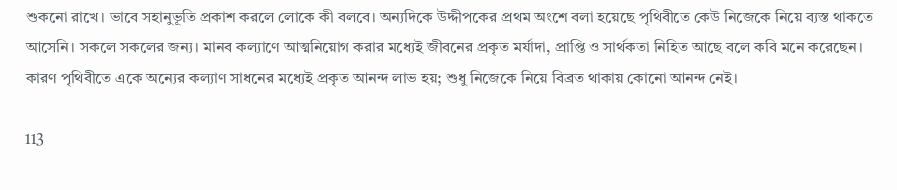শুকনো রাখে। ভাবে সহানুভূতি প্রকাশ করলে লোকে কী বলবে। অন্যদিকে উদ্দীপকের প্রথম অংশে বলা হয়েছে পৃথিবীতে কেউ নিজেকে নিয়ে ব্যস্ত থাকতে আসেনি। সকলে সকলের জন্য। মানব কল্যাণে আত্মনিয়োগ করার মধ্যেই জীবনের প্রকৃত মর্যাদা, প্রাপ্তি ও সার্থকতা নিহিত আছে বলে কবি মনে করেছেন। কারণ পৃথিবীতে একে অন্যের কল্যাণ সাধনের মধ্যেই প্রকৃত আনন্দ লাভ হয়; শুধু নিজেকে নিয়ে বিব্রত থাকায় কোনো আনন্দ নেই।

113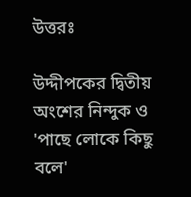উত্তরঃ

উদ্দীপকের দ্বিতীয় অংশের নিন্দুক ও 'পাছে লোকে কিছু বলে'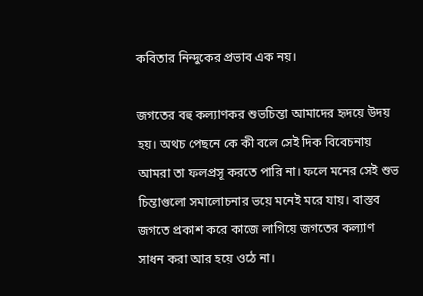কবিতার নিন্দুকের প্রভাব এক নয়।

জগতের বহু কল্যাণকর শুভচিন্তা আমাদের হৃদয়ে উদয় হয়। অথচ পেছনে কে কী বলে সেই দিক বিবেচনায় আমরা তা ফলপ্রসূ করতে পারি না। ফলে মনের সেই শুভ চিন্তাগুলো সমালোচনার ভয়ে মনেই মরে যায়। বাস্তব জগতে প্রকাশ করে কাজে লাগিয়ে জগতের কল্যাণ সাধন করা আর হয়ে ওঠে না।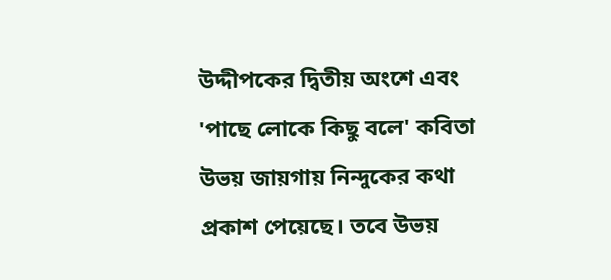উদ্দীপকের দ্বিতীয় অংশে এবং 'পাছে লোকে কিছু বলে' কবিতা উভয় জায়গায় নিন্দুকের কথা প্রকাশ পেয়েছে। তবে উভয়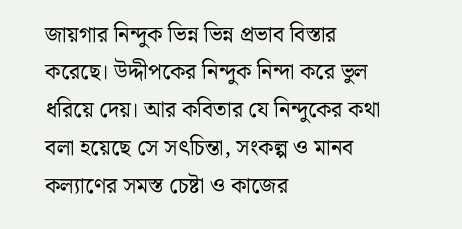জায়গার নিন্দুক ভিন্ন ভিন্ন প্রভাব বিস্তার করেছে। উদ্দীপকের নিন্দুক নিন্দা করে ভুল ধরিয়ে দেয়। আর কবিতার যে নিন্দুকের কথা বলা হয়েছে সে সৎচিন্তা, সংকল্প ও মানব কল্যাণের সমস্ত চেষ্টা ও কাজের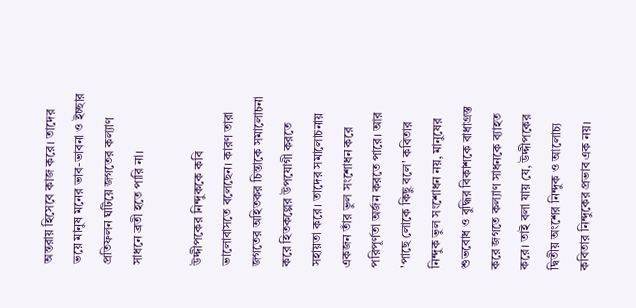অন্তরায় হিসেবে কাজ করে। তাদের ভয়ে মানুষ মনের ভাব-ভাবনা ও ইচ্ছার প্রতিফলন ঘটিয়ে জগতের কল্যাণ সাধনে ব্রতী হতে পারি না।

উদ্দীপকের নিন্দুককে কবি ভালোবাসতে বলেছেন। কারণ তারা জগতের অহিতকর চিন্তাকে সমালোচনা করে হিতকল্পের উপযোগী করতে সহায়তা করে। তাদের সমালোচনায় একজন তাঁর ভুল সংশোধন করে পরিপূর্ণতা অর্জন করতে পারে। আর 'পাছে লোকে কিছু বলে' কবিতার নিন্দুক ভুল সংশোধন নয়, মানুষের শুভবোধ ও বুদ্ধির বিকাশকে বাধাগ্রস্ত করে জগতে কল্যাণ সাধনকে ব্যাহত করে। তাই বলা যায় যে, উদ্দীপকের দ্বিতীয় অংশের নিন্দুক ও আলোচ্য কবিতার নিন্দুকের প্রভাব এক নয়।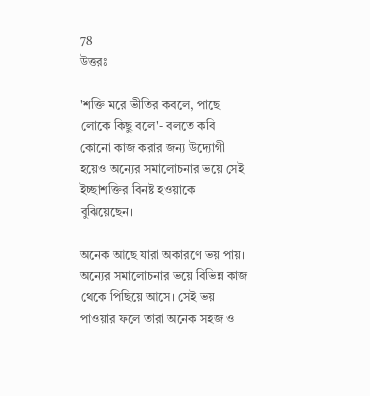78
উত্তরঃ

'শক্তি মরে ভীতির কবলে, পাছে লোকে কিছু বলে'- বলতে কবি কোনো কাজ করার জন্য উদ্যোগী হয়েও অন্যের সমালোচনার ভয়ে সেই ইচ্ছাশক্তির বিনষ্ট হওয়াকে বুঝিয়েছেন।

অনেক আছে যারা অকারণে ভয় পায়। অন্যের সমালোচনার ভয়ে বিভিন্ন কাজ থেকে পিছিয়ে আসে। সেই ভয় পাওয়ার ফলে তারা অনেক সহজ ও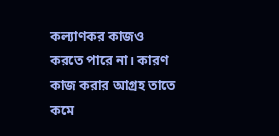কল্যাণকর কাজও করতে পারে না। কারণ কাজ করার আগ্রহ তাতে কমে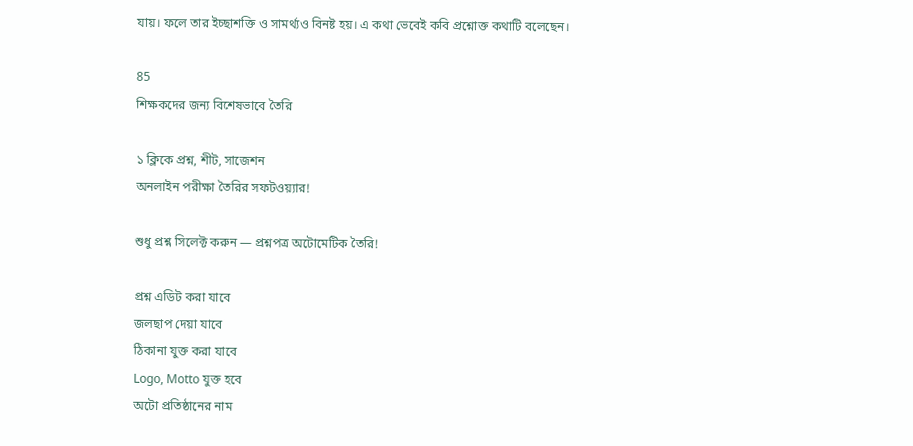যায়। ফলে তার ইচ্ছাশক্তি ও সামর্থ্যও বিনষ্ট হয়। এ কথা ভেবেই কবি প্রশ্নোক্ত কথাটি বলেছেন।

85
শিক্ষকদের জন্য বিশেষভাবে তৈরি

১ ক্লিকে প্রশ্ন, শীট, সাজেশন
অনলাইন পরীক্ষা তৈরির সফটওয়্যার!

শুধু প্রশ্ন সিলেক্ট করুন — প্রশ্নপত্র অটোমেটিক তৈরি!

প্রশ্ন এডিট করা যাবে
জলছাপ দেয়া যাবে
ঠিকানা যুক্ত করা যাবে
Logo, Motto যুক্ত হবে
অটো প্রতিষ্ঠানের নাম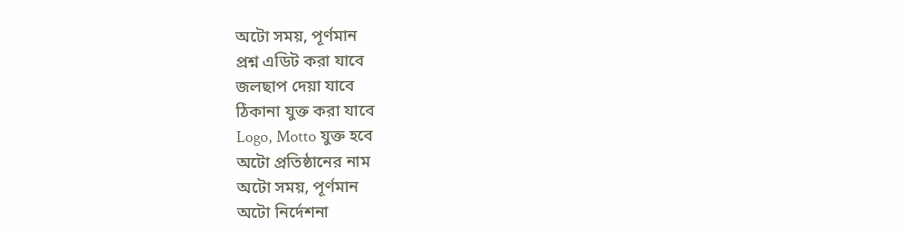অটো সময়, পূর্ণমান
প্রশ্ন এডিট করা যাবে
জলছাপ দেয়া যাবে
ঠিকানা যুক্ত করা যাবে
Logo, Motto যুক্ত হবে
অটো প্রতিষ্ঠানের নাম
অটো সময়, পূর্ণমান
অটো নির্দেশনা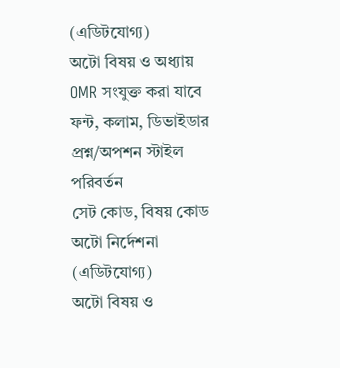(এডিটযোগ্য)
অটো বিষয় ও অধ্যায়
OMR সংযুক্ত করা যাবে
ফন্ট, কলাম, ডিভাইডার
প্রশ্ন/অপশন স্টাইল পরিবর্তন
সেট কোড, বিষয় কোড
অটো নির্দেশনা (এডিটযোগ্য)
অটো বিষয় ও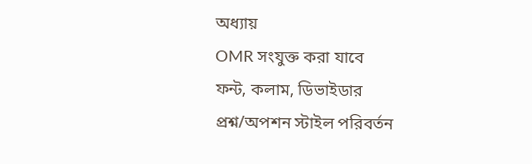অধ্যায়
OMR সংযুক্ত করা যাবে
ফন্ট, কলাম, ডিভাইডার
প্রশ্ন/অপশন স্টাইল পরিবর্তন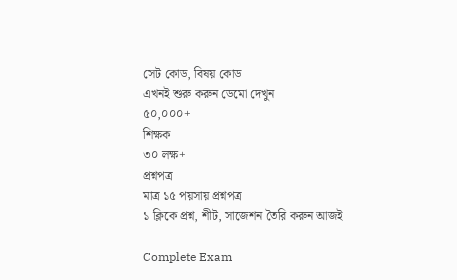সেট কোড, বিষয় কোড
এখনই শুরু করুন ডেমো দেখুন
৫০,০০০+
শিক্ষক
৩০ লক্ষ+
প্রশ্নপত্র
মাত্র ১৫ পয়সায় প্রশ্নপত্র
১ ক্লিকে প্রশ্ন, শীট, সাজেশন তৈরি করুন আজই

Complete Exam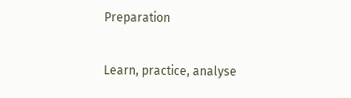Preparation

Learn, practice, analyse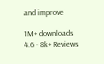and improve

1M+ downloads
4.6 · 8k+ Reviews